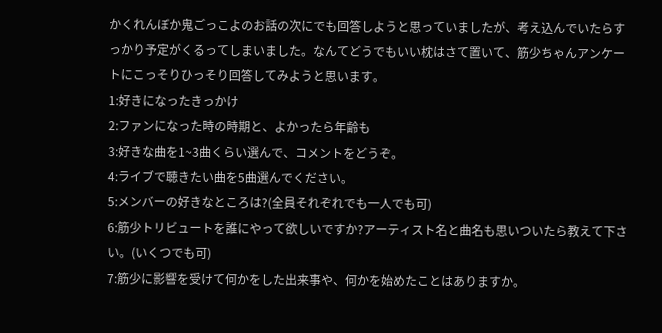かくれんぼか鬼ごっこよのお話の次にでも回答しようと思っていましたが、考え込んでいたらすっかり予定がくるってしまいました。なんてどうでもいい枕はさて置いて、筋少ちゃんアンケートにこっそりひっそり回答してみようと思います。
1:好きになったきっかけ
2:ファンになった時の時期と、よかったら年齢も
3:好きな曲を1~3曲くらい選んで、コメントをどうぞ。
4:ライブで聴きたい曲を5曲選んでください。
5:メンバーの好きなところは?(全員それぞれでも一人でも可)
6:筋少トリビュートを誰にやって欲しいですか?アーティスト名と曲名も思いついたら教えて下さい。(いくつでも可)
7:筋少に影響を受けて何かをした出来事や、何かを始めたことはありますか。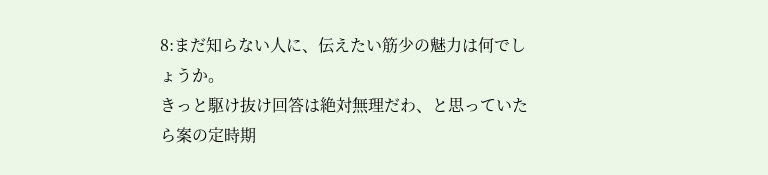8:まだ知らない人に、伝えたい筋少の魅力は何でしょうか。
きっと駆け抜け回答は絶対無理だわ、と思っていたら案の定時期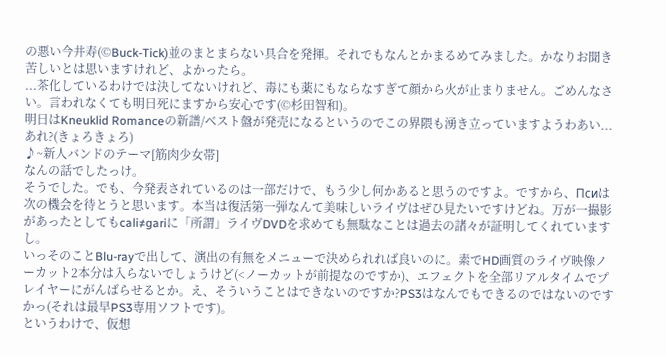の悪い今井寿(©Buck-Tick)並のまとまらない具合を発揮。それでもなんとかまるめてみました。かなりお聞き苦しいとは思いますけれど、よかったら。
...茶化しているわけでは決してないけれど、毒にも薬にもならなすぎて顔から火が止まりません。ごめんなさい。言われなくても明日死にますから安心です(©杉田智和)。
明日はKneuklid Romanceの新譜/ベスト盤が発売になるというのでこの界隈も湧き立っていますようわあい...あれ?(きょろきょろ)
♪~新人バンドのテーマ[筋肉少女帯]
なんの話でしたっけ。
そうでした。でも、今発表されているのは一部だけで、もう少し何かあると思うのですよ。ですから、Псиは次の機会を待とうと思います。本当は復活第一弾なんて美味しいライヴはぜひ見たいですけどね。万が一撮影があったとしてもcali≠gariに「所謂」ライヴDVDを求めても無駄なことは過去の諸々が証明してくれていますし。
いっそのことBlu-rayで出して、演出の有無をメニューで決められれば良いのに。素でHD画質のライヴ映像ノーカット2本分は入らないでしょうけど(<ノーカットが前提なのですか)、エフェクトを全部リアルタイムでプレイヤーにがんばらせるとか。え、そういうことはできないのですか?PS3はなんでもできるのではないのですかっ(それは最早PS3専用ソフトです)。
というわけで、仮想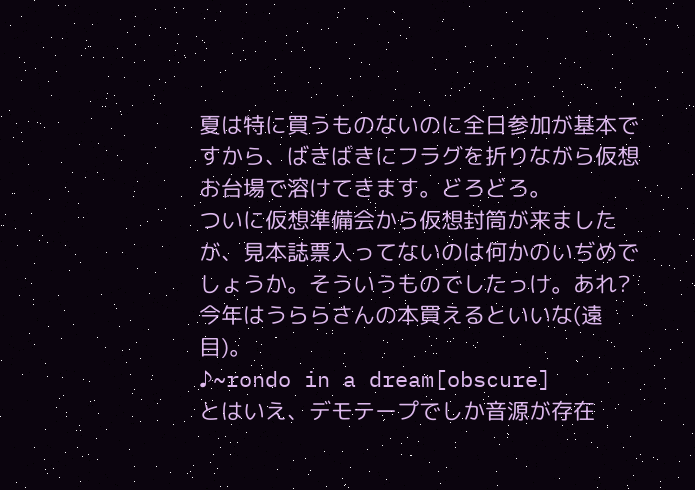夏は特に買うものないのに全日参加が基本ですから、ばきばきにフラグを折りながら仮想お台場で溶けてきます。どろどろ。
ついに仮想準備会から仮想封筒が来ましたが、見本誌票入ってないのは何かのいぢめでしょうか。そういうものでしたっけ。あれ?
今年はうららさんの本買えるといいな(遠目)。
♪~rondo in a dream[obscure]
とはいえ、デモテープでしか音源が存在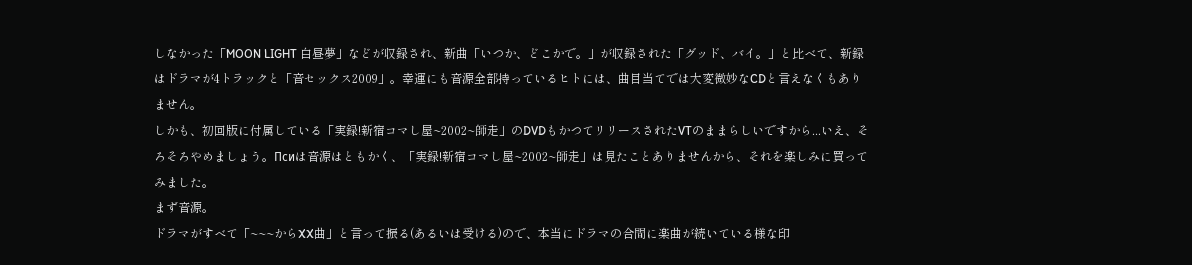しなかった「MOON LIGHT 白昼夢」などが収録され、新曲「いつか、どこかで。」が収録された「グッド、バイ。」と比べて、新録はドラマが4トラックと「音セックス2009」。幸運にも音源全部持っているヒトには、曲目当てでは大変微妙なCDと言えなくもありません。
しかも、初回版に付属している「実録!新宿コマし屋~2002~師走」のDVDもかつてリリースされたVTのままらしいですから...いえ、そろそろやめましょう。Псиは音源はともかく、「実録!新宿コマし屋~2002~師走」は見たことありませんから、それを楽しみに買ってみました。
まず音源。
ドラマがすべて「~~~からXX曲」と言って振る(あるいは受ける)ので、本当にドラマの合間に楽曲が続いている様な印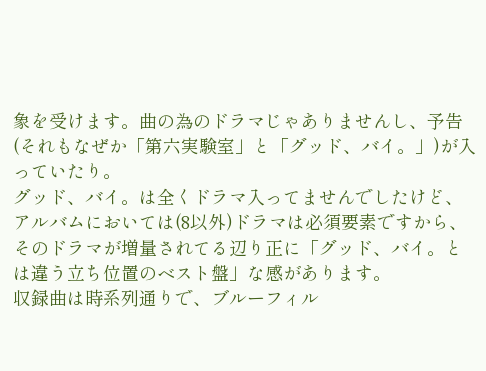象を受けます。曲の為のドラマじゃありませんし、予告(それもなぜか「第六実験室」と「グッド、バイ。」)が入っていたり。
グッド、バイ。は全くドラマ入ってませんでしたけど、アルバムにおいては(8以外)ドラマは必須要素ですから、そのドラマが増量されてる辺り正に「グッド、バイ。とは違う立ち位置のベスト盤」な感があります。
収録曲は時系列通りで、ブルーフィル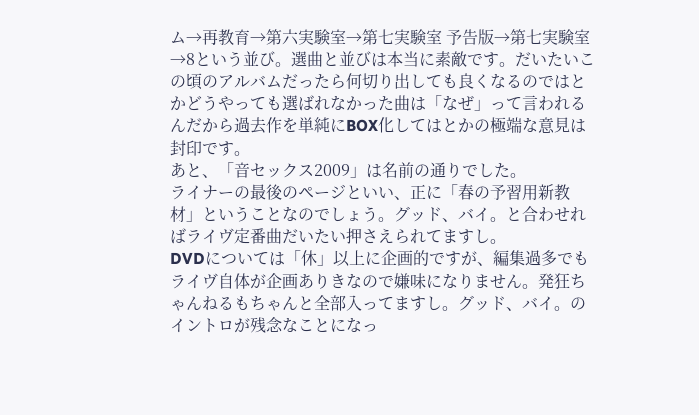ム→再教育→第六実験室→第七実験室 予告版→第七実験室→8という並び。選曲と並びは本当に素敵です。だいたいこの頃のアルバムだったら何切り出しても良くなるのではとかどうやっても選ばれなかった曲は「なぜ」って言われるんだから過去作を単純にBOX化してはとかの極端な意見は封印です。
あと、「音セックス2009」は名前の通りでした。
ライナーの最後のページといい、正に「春の予習用新教材」ということなのでしょう。グッド、バイ。と合わせればライヴ定番曲だいたい押さえられてますし。
DVDについては「休」以上に企画的ですが、編集過多でもライヴ自体が企画ありきなので嫌味になりません。発狂ちゃんねるもちゃんと全部入ってますし。グッド、バイ。のイントロが残念なことになっ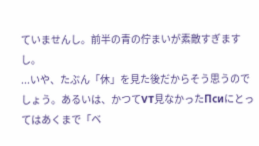ていませんし。前半の青の佇まいが素敵すぎますし。
...いや、たぶん「休」を見た後だからそう思うのでしょう。あるいは、かつてVT見なかったПсиにとってはあくまで「ベ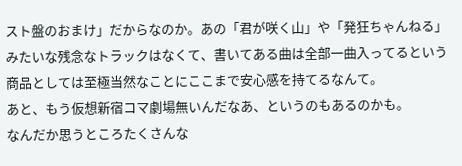スト盤のおまけ」だからなのか。あの「君が咲く山」や「発狂ちゃんねる」みたいな残念なトラックはなくて、書いてある曲は全部一曲入ってるという商品としては至極当然なことにここまで安心感を持てるなんて。
あと、もう仮想新宿コマ劇場無いんだなあ、というのもあるのかも。
なんだか思うところたくさんな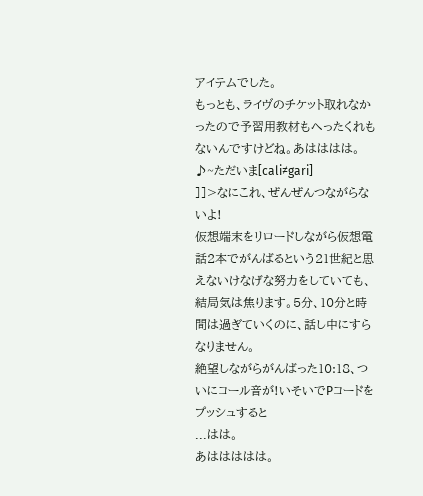アイテムでした。
もっとも、ライヴのチケット取れなかったので予習用教材もへったくれもないんですけどね。あはははは。
♪~ただいま[cali≠gari]
]]>なにこれ、ぜんぜんつながらないよ!
仮想端末をリロードしながら仮想電話2本でがんばるという21世紀と思えないけなげな努力をしていても、結局気は焦ります。5分、10分と時間は過ぎていくのに、話し中にすらなりません。
絶望しながらがんばった10:18、ついにコール音が!いそいでPコードをプッシュすると
...はは。
あははははは。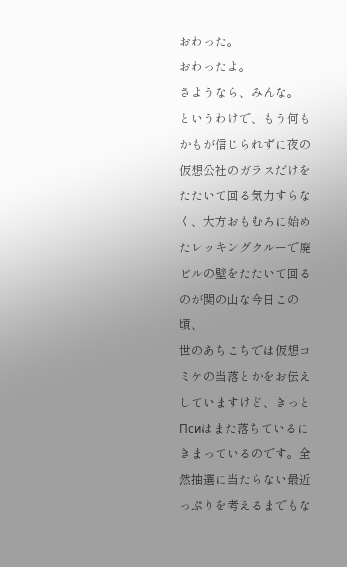おわった。
おわったよ。
さようなら、みんな。
というわけで、もう何もかもが信じられずに夜の仮想公社のガラスだけをたたいて回る気力すらなく、大方おもむろに始めたレッキングクルーで廃ビルの壁をたたいて回るのが関の山な今日この頃、
世のあちこちでは仮想コミケの当落とかをお伝えしていますけど、きっとПсиはまた落ちているにきまっているのです。全然抽選に当たらない最近っぷりを考えるまでもな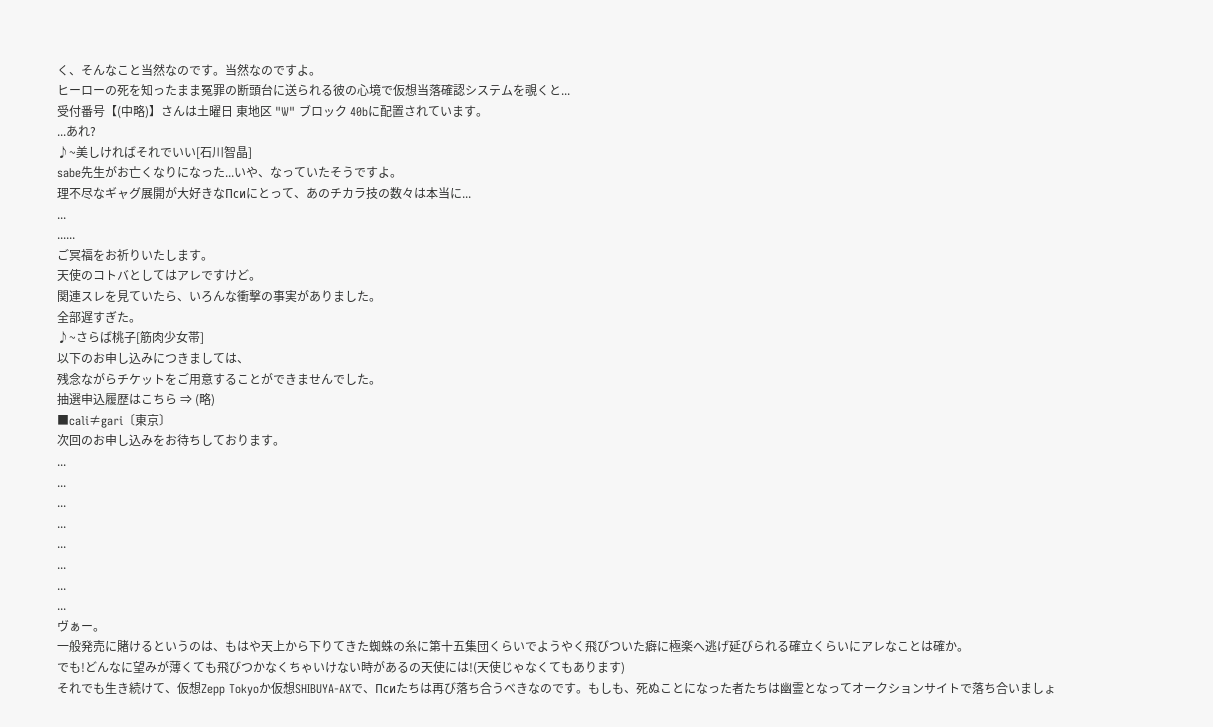く、そんなこと当然なのです。当然なのですよ。
ヒーローの死を知ったまま冤罪の断頭台に送られる彼の心境で仮想当落確認システムを覗くと...
受付番号【(中略)】さんは土曜日 東地区 "W" ブロック 40bに配置されています。
...あれ?
♪~美しければそれでいい[石川智晶]
sabe先生がお亡くなりになった...いや、なっていたそうですよ。
理不尽なギャグ展開が大好きなПсиにとって、あのチカラ技の数々は本当に...
...
......
ご冥福をお祈りいたします。
天使のコトバとしてはアレですけど。
関連スレを見ていたら、いろんな衝撃の事実がありました。
全部遅すぎた。
♪~さらば桃子[筋肉少女帯]
以下のお申し込みにつきましては、
残念ながらチケットをご用意することができませんでした。
抽選申込履歴はこちら ⇒ (略)
■cali≠gari〔東京〕
次回のお申し込みをお待ちしております。
...
...
...
...
...
...
...
...
ヴぁー。
一般発売に賭けるというのは、もはや天上から下りてきた蜘蛛の糸に第十五集団くらいでようやく飛びついた癖に極楽へ逃げ延びられる確立くらいにアレなことは確か。
でも!どんなに望みが薄くても飛びつかなくちゃいけない時があるの天使には!(天使じゃなくてもあります)
それでも生き続けて、仮想Zepp Tokyoか仮想SHIBUYA-AXで、Псиたちは再び落ち合うべきなのです。もしも、死ぬことになった者たちは幽霊となってオークションサイトで落ち合いましょ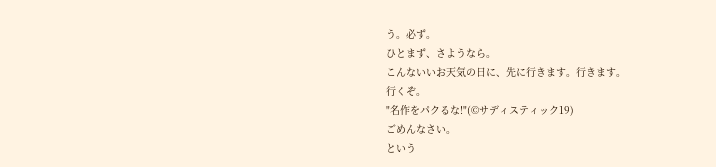う。必ず。
ひとまず、さようなら。
こんないいお天気の日に、先に行きます。行きます。
行くぞ。
"名作をパクるな!"(©サディスティック19)
ごめんなさい。
という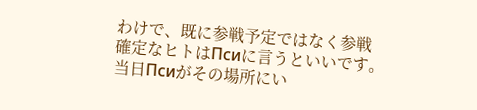わけで、既に参戦予定ではなく参戦確定なヒトはПсиに言うといいです。当日Псиがその場所にい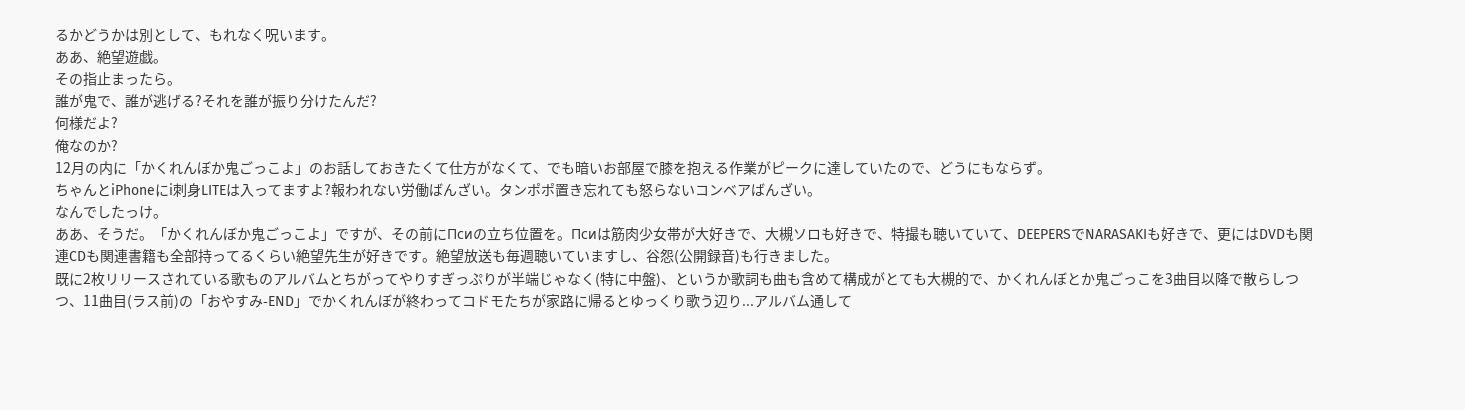るかどうかは別として、もれなく呪います。
ああ、絶望遊戯。
その指止まったら。
誰が鬼で、誰が逃げる?それを誰が振り分けたんだ?
何様だよ?
俺なのか?
12月の内に「かくれんぼか鬼ごっこよ」のお話しておきたくて仕方がなくて、でも暗いお部屋で膝を抱える作業がピークに達していたので、どうにもならず。
ちゃんとiPhoneにi刺身LITEは入ってますよ?報われない労働ばんざい。タンポポ置き忘れても怒らないコンベアばんざい。
なんでしたっけ。
ああ、そうだ。「かくれんぼか鬼ごっこよ」ですが、その前にПсиの立ち位置を。Псиは筋肉少女帯が大好きで、大槻ソロも好きで、特撮も聴いていて、DEEPERSでNARASAKIも好きで、更にはDVDも関連CDも関連書籍も全部持ってるくらい絶望先生が好きです。絶望放送も毎週聴いていますし、谷怨(公開録音)も行きました。
既に2枚リリースされている歌ものアルバムとちがってやりすぎっぷりが半端じゃなく(特に中盤)、というか歌詞も曲も含めて構成がとても大槻的で、かくれんぼとか鬼ごっこを3曲目以降で散らしつつ、11曲目(ラス前)の「おやすみ-END」でかくれんぼが終わってコドモたちが家路に帰るとゆっくり歌う辺り...アルバム通して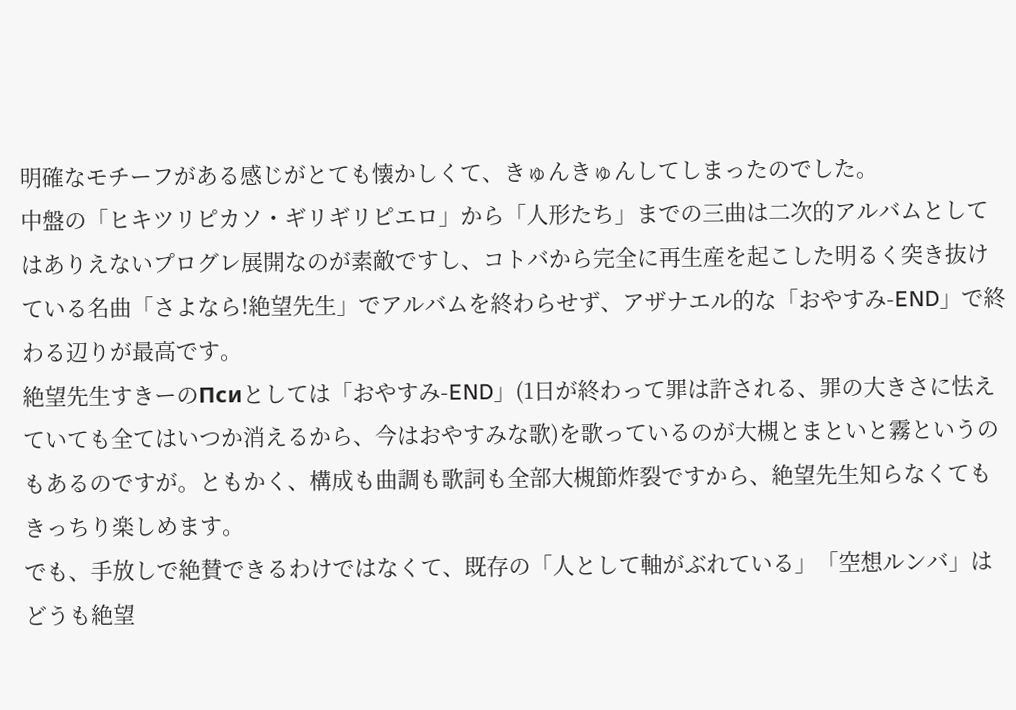明確なモチーフがある感じがとても懐かしくて、きゅんきゅんしてしまったのでした。
中盤の「ヒキツリピカソ・ギリギリピエロ」から「人形たち」までの三曲は二次的アルバムとしてはありえないプログレ展開なのが素敵ですし、コトバから完全に再生産を起こした明るく突き抜けている名曲「さよなら!絶望先生」でアルバムを終わらせず、アザナエル的な「おやすみ-END」で終わる辺りが最高です。
絶望先生すきーのПсиとしては「おやすみ-END」(1日が終わって罪は許される、罪の大きさに怯えていても全てはいつか消えるから、今はおやすみな歌)を歌っているのが大槻とまといと霧というのもあるのですが。ともかく、構成も曲調も歌詞も全部大槻節炸裂ですから、絶望先生知らなくてもきっちり楽しめます。
でも、手放しで絶賛できるわけではなくて、既存の「人として軸がぶれている」「空想ルンバ」はどうも絶望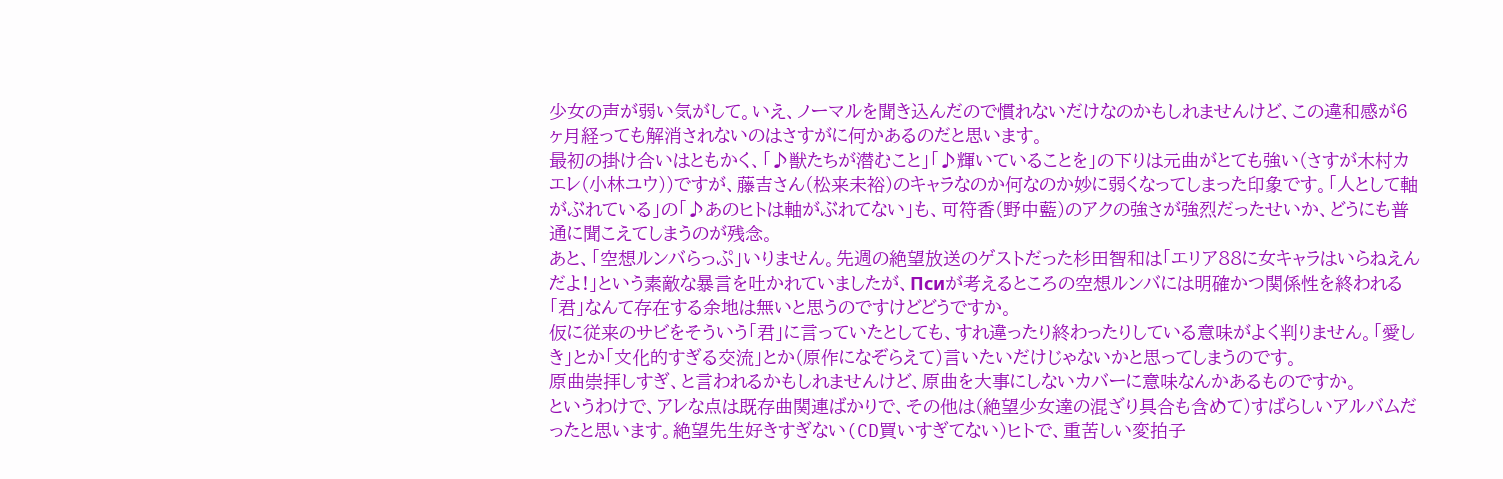少女の声が弱い気がして。いえ、ノーマルを聞き込んだので慣れないだけなのかもしれませんけど、この違和感が6ヶ月経っても解消されないのはさすがに何かあるのだと思います。
最初の掛け合いはともかく、「♪獣たちが潜むこと」「♪輝いていることを」の下りは元曲がとても強い(さすが木村カエレ(小林ユウ))ですが、藤吉さん(松来未裕)のキャラなのか何なのか妙に弱くなってしまった印象です。「人として軸がぶれている」の「♪あのヒトは軸がぶれてない」も、可符香(野中藍)のアクの強さが強烈だったせいか、どうにも普通に聞こえてしまうのが残念。
あと、「空想ルンバらっぷ」いりません。先週の絶望放送のゲストだった杉田智和は「エリア88に女キャラはいらねえんだよ!」という素敵な暴言を吐かれていましたが、Псиが考えるところの空想ルンバには明確かつ関係性を終われる「君」なんて存在する余地は無いと思うのですけどどうですか。
仮に従来のサビをそういう「君」に言っていたとしても、すれ違ったり終わったりしている意味がよく判りません。「愛しき」とか「文化的すぎる交流」とか(原作になぞらえて)言いたいだけじゃないかと思ってしまうのです。
原曲崇拝しすぎ、と言われるかもしれませんけど、原曲を大事にしないカバーに意味なんかあるものですか。
というわけで、アレな点は既存曲関連ばかりで、その他は(絶望少女達の混ざり具合も含めて)すばらしいアルバムだったと思います。絶望先生好きすぎない(CD買いすぎてない)ヒトで、重苦しい変拍子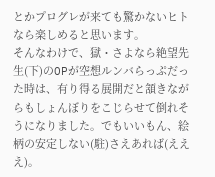とかプログレが来ても驚かないヒトなら楽しめると思います。
そんなわけで、獄・さよなら絶望先生(下)のOPが空想ルンバらっぷだった時は、有り得る展開だと頷きながらもしょんぼりをこじらせて倒れそうになりました。でもいいもん、絵柄の安定しない(駐)さえあれば(えええ)。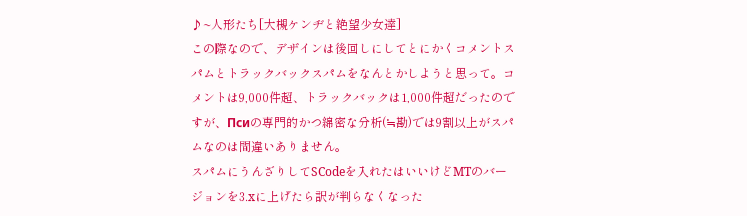♪~人形たち[大槻ケンヂと絶望少女達]
この際なので、デザインは後回しにしてとにかくコメントスパムとトラックバックスパムをなんとかしようと思って。コメントは9,000件超、トラックバックは1,000件超だったのですが、Псиの専門的かつ綿密な分析(≒勘)では9割以上がスパムなのは間違いありません。
スパムにうんざりしてSCodeを入れたはいいけどMTのバージョンを3.xに上げたら訳が判らなくなった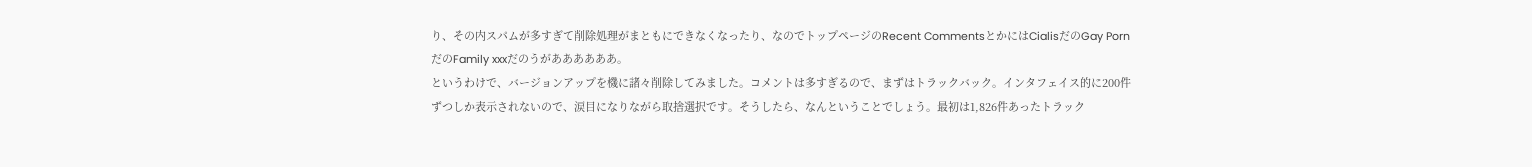り、その内スパムが多すぎて削除処理がまともにできなくなったり、なのでトップページのRecent CommentsとかにはCialisだのGay PornだのFamily xxxだのうがああああああ。
というわけで、バージョンアップを機に諸々削除してみました。コメントは多すぎるので、まずはトラックバック。インタフェイス的に200件ずつしか表示されないので、涙目になりながら取捨選択です。そうしたら、なんということでしょう。最初は1,826件あったトラック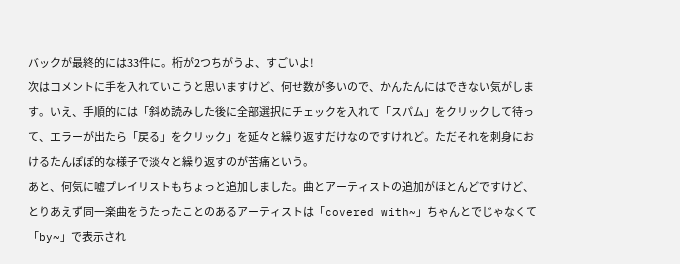バックが最終的には33件に。桁が2つちがうよ、すごいよ!
次はコメントに手を入れていこうと思いますけど、何せ数が多いので、かんたんにはできない気がします。いえ、手順的には「斜め読みした後に全部選択にチェックを入れて「スパム」をクリックして待って、エラーが出たら「戻る」をクリック」を延々と繰り返すだけなのですけれど。ただそれを刺身におけるたんぽぽ的な様子で淡々と繰り返すのが苦痛という。
あと、何気に嘘プレイリストもちょっと追加しました。曲とアーティストの追加がほとんどですけど、とりあえず同一楽曲をうたったことのあるアーティストは「covered with~」ちゃんとでじゃなくて「by~」で表示され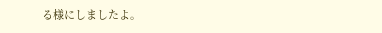る様にしましたよ。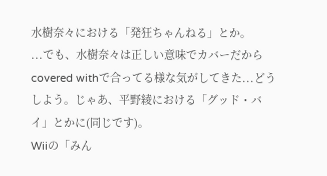水樹奈々における「発狂ちゃんねる」とか。
...でも、水樹奈々は正しい意味でカバーだからcovered withで合ってる様な気がしてきた...どうしよう。じゃあ、平野綾における「グッド・バイ」とかに(同じです)。
Wiiの「みん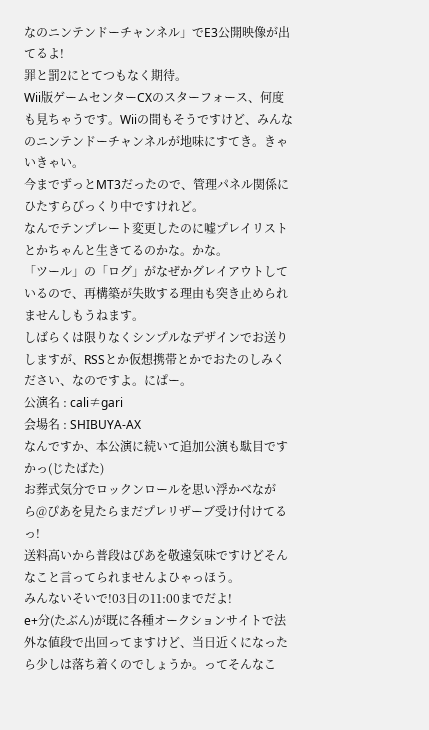なのニンテンドーチャンネル」でE3公開映像が出てるよ!
罪と罰2にとてつもなく期待。
Wii版ゲームセンターCXのスターフォース、何度も見ちゃうです。Wiiの間もそうですけど、みんなのニンテンドーチャンネルが地味にすてき。きゃいきゃい。
今までずっとMT3だったので、管理パネル関係にひたすらびっくり中ですけれど。
なんでテンプレート変更したのに嘘プレイリストとかちゃんと生きてるのかな。かな。
「ツール」の「ログ」がなぜかグレイアウトしているので、再構築が失敗する理由も突き止められませんしもうねます。
しばらくは限りなくシンプルなデザインでお送りしますが、RSSとか仮想携帯とかでおたのしみください、なのですよ。にぱー。
公演名 : cali≠gari
会場名 : SHIBUYA-AX
なんですか、本公演に続いて追加公演も駄目ですかっ(じたばた)
お葬式気分でロックンロールを思い浮かべながら@ぴあを見たらまだプレリザーブ受け付けてるっ!
送料高いから普段はぴあを敬遠気味ですけどそんなこと言ってられませんよひゃっほう。
みんないそいで!03日の11:00までだよ!
e+分(たぶん)が既に各種オークションサイトで法外な値段で出回ってますけど、当日近くになったら少しは落ち着くのでしょうか。ってそんなこ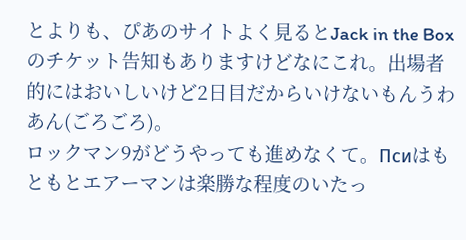とよりも、ぴあのサイトよく見るとJack in the Boxのチケット告知もありますけどなにこれ。出場者的にはおいしいけど2日目だからいけないもんうわあん(ごろごろ)。
ロックマン9がどうやっても進めなくて。Псиはもともとエアーマンは楽勝な程度のいたっ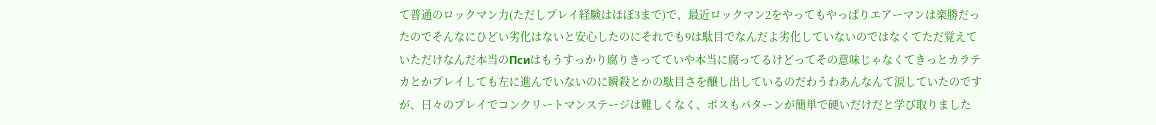て普通のロックマン力(ただしプレイ経験はほぼ3まで)で、最近ロックマン2をやってもやっぱりエアーマンは楽勝だったのでそんなにひどい劣化はないと安心したのにそれでも9は駄目でなんだよ劣化していないのではなくてただ覚えていただけなんだ本当のПсиはもうすっかり腐りきってていや本当に腐ってるけどってその意味じゃなくてきっとカラテカとかプレイしても左に進んでいないのに瞬殺とかの駄目さを醸し出しているのだわうわあんなんて涙していたのですが、日々のプレイでコンクリートマンステージは難しくなく、ボスもパターンが簡単で硬いだけだと学び取りました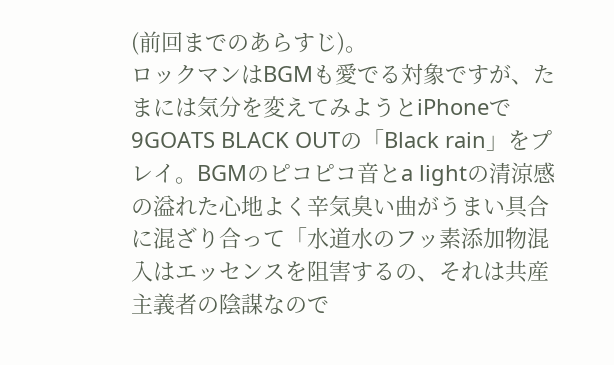(前回までのあらすじ)。
ロックマンはBGMも愛でる対象ですが、たまには気分を変えてみようとiPhoneで9GOATS BLACK OUTの「Black rain」をプレイ。BGMのピコピコ音とa lightの清涼感の溢れた心地よく辛気臭い曲がうまい具合に混ざり合って「水道水のフッ素添加物混入はエッセンスを阻害するの、それは共産主義者の陰謀なので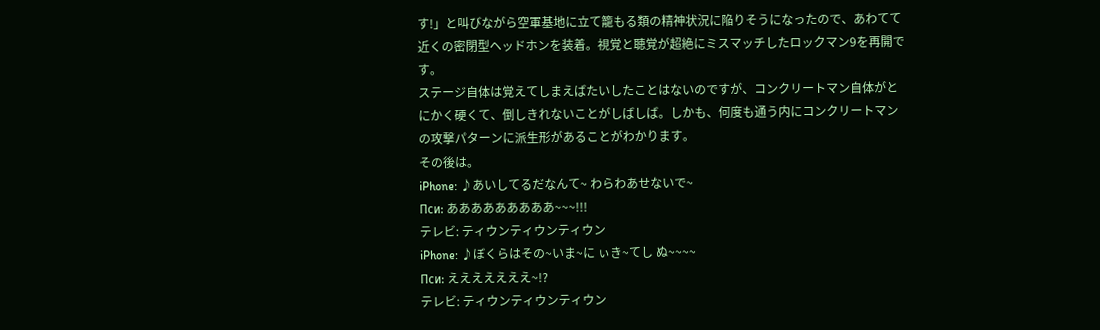す!」と叫びながら空軍基地に立て籠もる類の精神状況に陥りそうになったので、あわてて近くの密閉型ヘッドホンを装着。視覚と聴覚が超絶にミスマッチしたロックマン9を再開です。
ステージ自体は覚えてしまえばたいしたことはないのですが、コンクリートマン自体がとにかく硬くて、倒しきれないことがしばしば。しかも、何度も通う内にコンクリートマンの攻撃パターンに派生形があることがわかります。
その後は。
iPhone: ♪あいしてるだなんて~ わらわあせないで~
Пси: あああああああああ~~~!!!
テレビ: ティウンティウンティウン
iPhone: ♪ぼくらはその~いま~に ぃき~てし ぬ~~~~
Пси: えええええええ~!?
テレビ: ティウンティウンティウン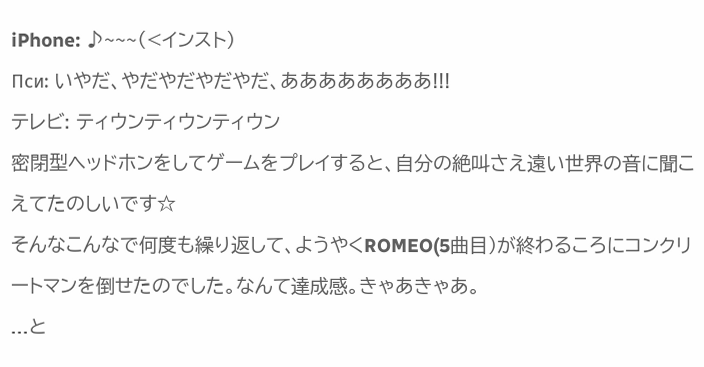iPhone: ♪~~~(<インスト)
Пси: いやだ、やだやだやだやだ、ああああああああ!!!
テレビ: ティウンティウンティウン
密閉型ヘッドホンをしてゲームをプレイすると、自分の絶叫さえ遠い世界の音に聞こえてたのしいです☆
そんなこんなで何度も繰り返して、ようやくROMEO(5曲目)が終わるころにコンクリートマンを倒せたのでした。なんて達成感。きゃあきゃあ。
...と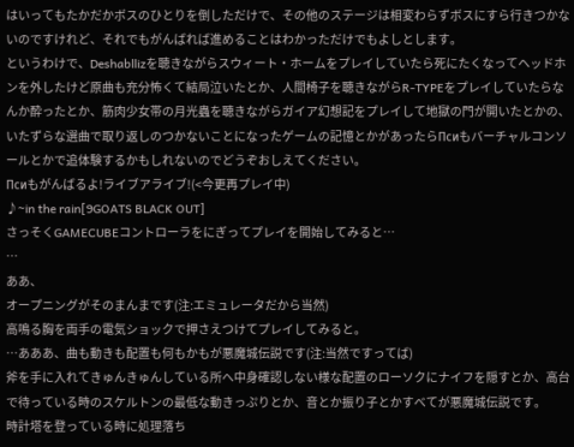はいってもたかだかボスのひとりを倒しただけで、その他のステージは相変わらずボスにすら行きつかないのですけれど、それでもがんばれば進めることはわかっただけでもよしとします。
というわけで、Deshabllizを聴きながらスウィート・ホームをプレイしていたら死にたくなってヘッドホンを外したけど原曲も充分怖くて結局泣いたとか、人間椅子を聴きながらR-TYPEをプレイしていたらなんか酔ったとか、筋肉少女帯の月光蟲を聴きながらガイア幻想記をプレイして地獄の門が開いたとかの、いたずらな選曲で取り返しのつかないことになったゲームの記憶とかがあったらПсиもバーチャルコンソールとかで追体験するかもしれないのでどうぞおしえてください。
Псиもがんばるよ!ライブアライブ!(<今更再プレイ中)
♪~in the rain[9GOATS BLACK OUT]
さっそくGAMECUBEコントローラをにぎってプレイを開始してみると…
…
ああ、
オープニングがそのまんまです(注:エミュレータだから当然)
高鳴る胸を両手の電気ショックで押さえつけてプレイしてみると。
…あああ、曲も動きも配置も何もかもが悪魔城伝説です(注:当然ですってば)
斧を手に入れてきゅんきゅんしている所へ中身確認しない様な配置のローソクにナイフを隠すとか、高台で待っている時のスケルトンの最低な動きっぷりとか、音とか振り子とかすべてが悪魔城伝説です。
時計塔を登っている時に処理落ち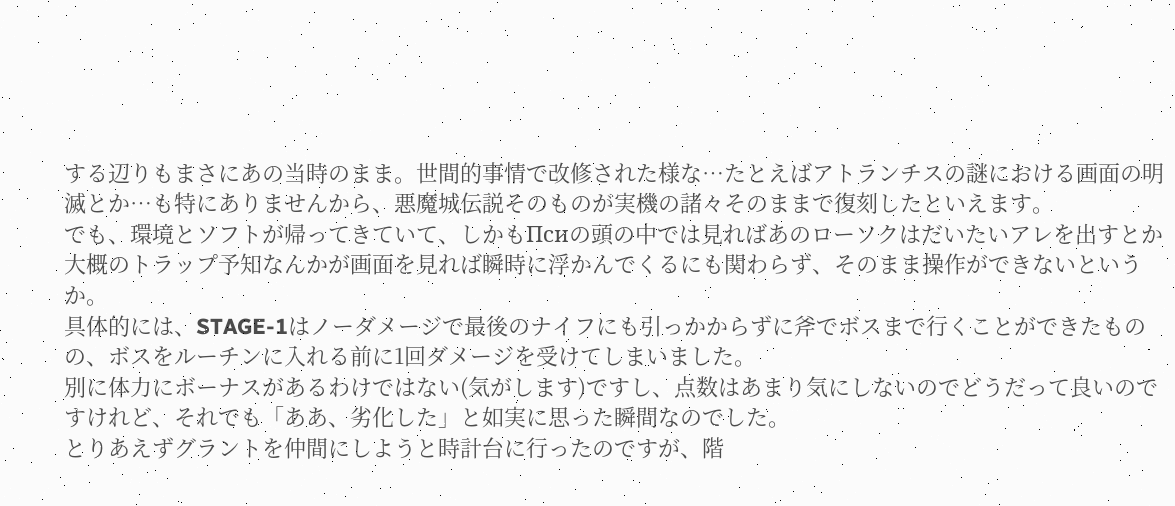する辺りもまさにあの当時のまま。世間的事情で改修された様な…たとえばアトランチスの謎における画面の明滅とか…も特にありませんから、悪魔城伝説そのものが実機の諸々そのままで復刻したといえます。
でも、環境とソフトが帰ってきていて、しかもПсиの頭の中では見ればあのローソクはだいたいアレを出すとか大概のトラップ予知なんかが画面を見れば瞬時に浮かんでくるにも関わらず、そのまま操作ができないというか。
具体的には、STAGE-1はノーダメージで最後のナイフにも引っかからずに斧でボスまで行くことができたものの、ボスをルーチンに入れる前に1回ダメージを受けてしまいました。
別に体力にボーナスがあるわけではない(気がします)ですし、点数はあまり気にしないのでどうだって良いのですけれど、それでも「ああ、劣化した」と如実に思った瞬間なのでした。
とりあえずグラントを仲間にしようと時計台に行ったのですが、階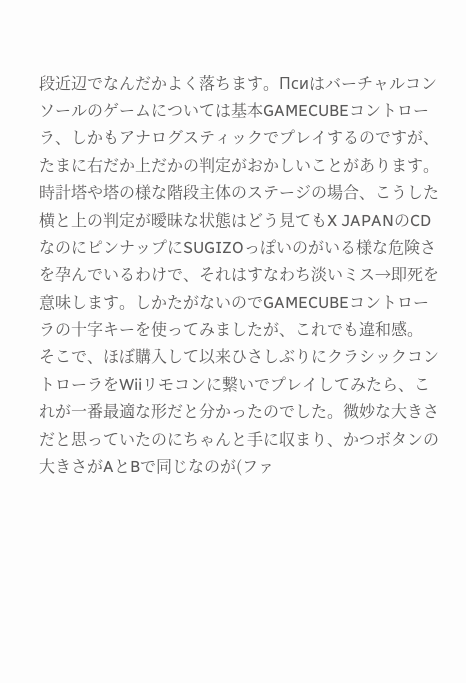段近辺でなんだかよく落ちます。Псиはバーチャルコンソールのゲームについては基本GAMECUBEコントローラ、しかもアナログスティックでプレイするのですが、たまに右だか上だかの判定がおかしいことがあります。
時計塔や塔の様な階段主体のステージの場合、こうした横と上の判定が曖昧な状態はどう見てもX JAPANのCDなのにピンナップにSUGIZOっぽいのがいる様な危険さを孕んでいるわけで、それはすなわち淡いミス→即死を意味します。しかたがないのでGAMECUBEコントローラの十字キーを使ってみましたが、これでも違和感。
そこで、ほぼ購入して以来ひさしぶりにクラシックコントローラをWiiリモコンに繋いでプレイしてみたら、これが一番最適な形だと分かったのでした。微妙な大きさだと思っていたのにちゃんと手に収まり、かつボタンの大きさがAとBで同じなのが(ファ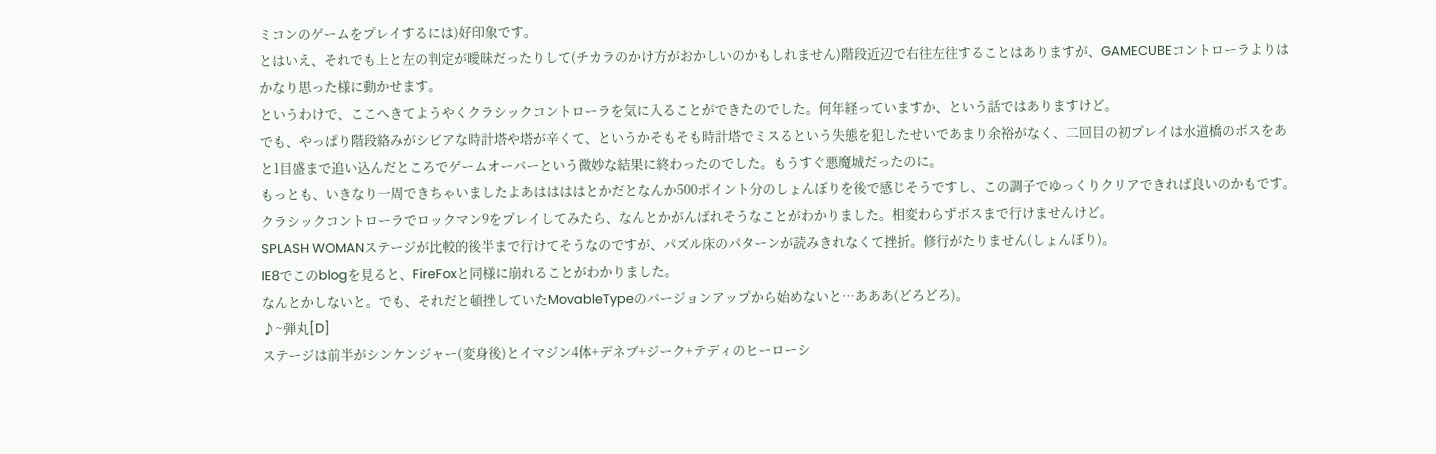ミコンのゲームをプレイするには)好印象です。
とはいえ、それでも上と左の判定が曖昧だったりして(チカラのかけ方がおかしいのかもしれません)階段近辺で右往左往することはありますが、GAMECUBEコントローラよりはかなり思った様に動かせます。
というわけで、ここへきてようやくクラシックコントローラを気に入ることができたのでした。何年経っていますか、という話ではありますけど。
でも、やっぱり階段絡みがシビアな時計塔や塔が辛くて、というかそもそも時計塔でミスるという失態を犯したせいであまり余裕がなく、二回目の初プレイは水道橋のボスをあと1目盛まで追い込んだところでゲームオーバーという微妙な結果に終わったのでした。もうすぐ悪魔城だったのに。
もっとも、いきなり一周できちゃいましたよあははははとかだとなんか500ポイント分のしょんぼりを後で感じそうですし、この調子でゆっくりクリアできれば良いのかもです。
クラシックコントローラでロックマン9をプレイしてみたら、なんとかがんばれそうなことがわかりました。相変わらずボスまで行けませんけど。
SPLASH WOMANステージが比較的後半まで行けてそうなのですが、パズル床のパターンが読みきれなくて挫折。修行がたりません(しょんぼり)。
IE8でこのblogを見ると、FireFoxと同様に崩れることがわかりました。
なんとかしないと。でも、それだと頓挫していたMovableTypeのバージョンアップから始めないと…あああ(どろどろ)。
♪~弾丸[D]
ステージは前半がシンケンジャー(変身後)とイマジン4体+デネブ+ジーク+テディのヒーローシ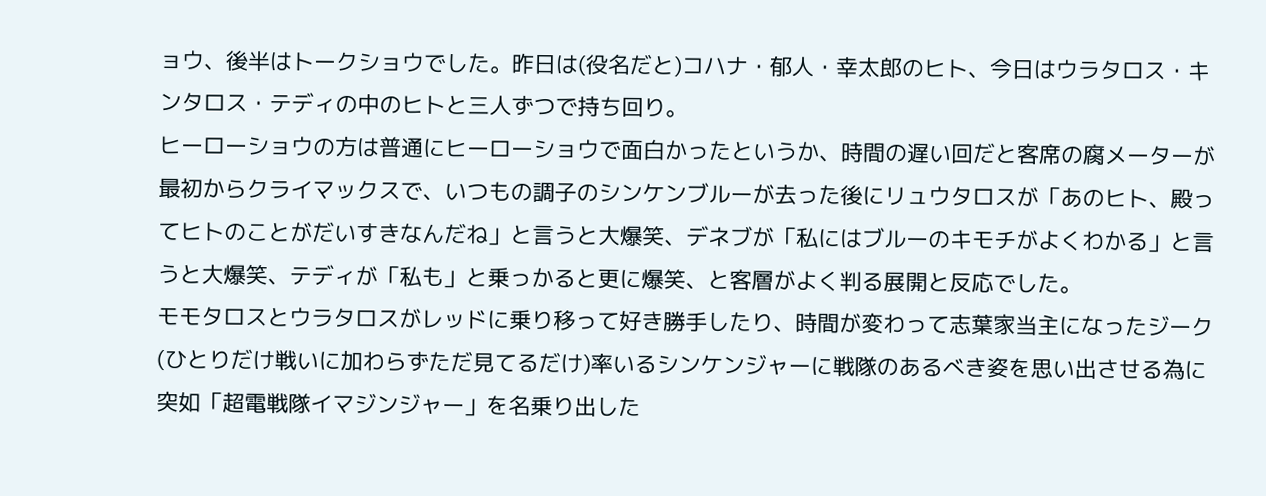ョウ、後半はトークショウでした。昨日は(役名だと)コハナ・郁人・幸太郎のヒト、今日はウラタロス・キンタロス・テディの中のヒトと三人ずつで持ち回り。
ヒーローショウの方は普通にヒーローショウで面白かったというか、時間の遅い回だと客席の腐メーターが最初からクライマックスで、いつもの調子のシンケンブルーが去った後にリュウタロスが「あのヒト、殿ってヒトのことがだいすきなんだね」と言うと大爆笑、デネブが「私にはブルーのキモチがよくわかる」と言うと大爆笑、テディが「私も」と乗っかると更に爆笑、と客層がよく判る展開と反応でした。
モモタロスとウラタロスがレッドに乗り移って好き勝手したり、時間が変わって志葉家当主になったジーク(ひとりだけ戦いに加わらずただ見てるだけ)率いるシンケンジャーに戦隊のあるべき姿を思い出させる為に突如「超電戦隊イマジンジャー」を名乗り出した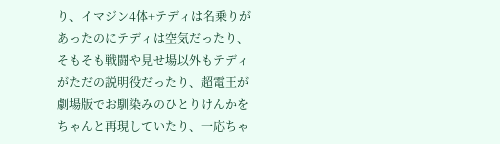り、イマジン4体+テディは名乗りがあったのにテディは空気だったり、そもそも戦闘や見せ場以外もテディがただの説明役だったり、超電王が劇場版でお馴染みのひとりけんかをちゃんと再現していたり、一応ちゃ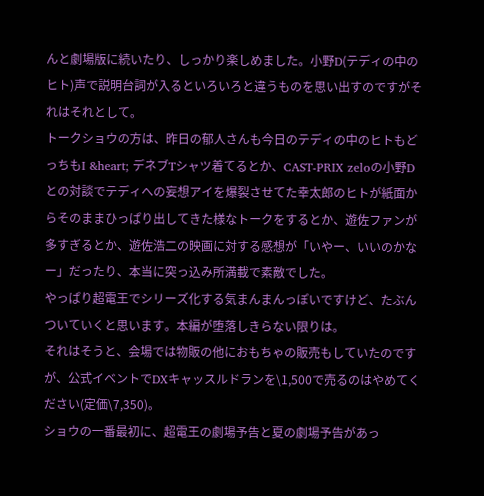んと劇場版に続いたり、しっかり楽しめました。小野D(テディの中のヒト)声で説明台詞が入るといろいろと違うものを思い出すのですがそれはそれとして。
トークショウの方は、昨日の郁人さんも今日のテディの中のヒトもどっちもI &heart; デネブTシャツ着てるとか、CAST-PRIX zeloの小野Dとの対談でテディへの妄想アイを爆裂させてた幸太郎のヒトが紙面からそのままひっぱり出してきた様なトークをするとか、遊佐ファンが多すぎるとか、遊佐浩二の映画に対する感想が「いやー、いいのかなー」だったり、本当に突っ込み所満載で素敵でした。
やっぱり超電王でシリーズ化する気まんまんっぽいですけど、たぶんついていくと思います。本編が堕落しきらない限りは。
それはそうと、会場では物販の他におもちゃの販売もしていたのですが、公式イベントでDXキャッスルドランを\1,500で売るのはやめてください(定価\7,350)。
ショウの一番最初に、超電王の劇場予告と夏の劇場予告があっ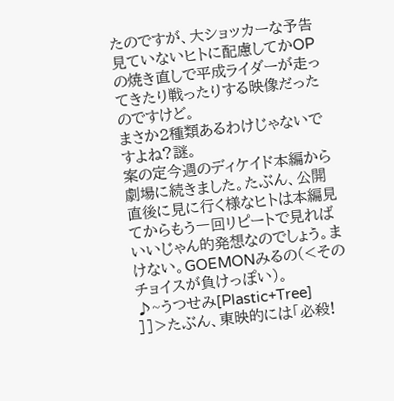たのですが、大ショッカーな予告見ていないヒトに配慮してかOPの焼き直しで平成ライダーが走ってきたり戦ったりする映像だったのですけど。
まさか2種類あるわけじゃないですよね?謎。
案の定今週のディケイド本編から劇場に続きました。たぶん、公開直後に見に行く様なヒトは本編見てからもう一回リピートで見ればいいじゃん的発想なのでしょう。まけない。GOEMONみるの(<そのチョイスが負けっぽい)。
♪~うつせみ[Plastic+Tree]
]]>たぶん、東映的には「必殺!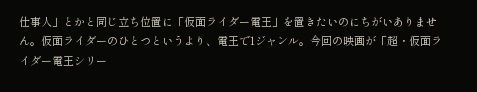仕事人」とかと同じ立ち位置に「仮面ライダー電王」を置きたいのにちがいありません。仮面ライダーのひとつというより、電王で1ジャンル。今回の映画が「超・仮面ライダー電王シリー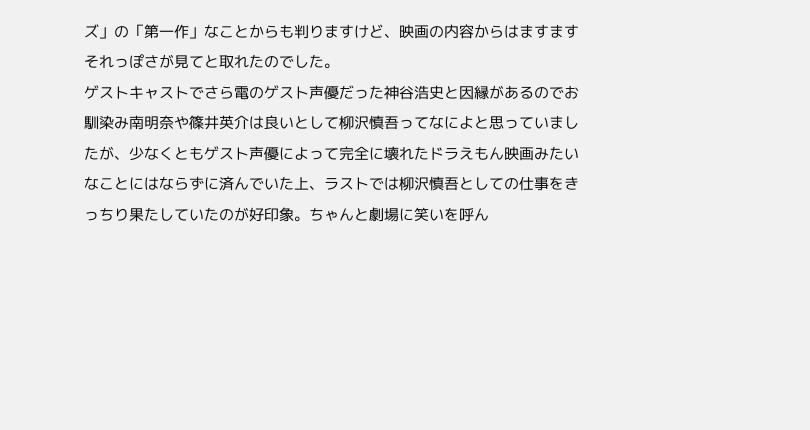ズ」の「第一作」なことからも判りますけど、映画の内容からはますますそれっぽさが見てと取れたのでした。
ゲストキャストでさら電のゲスト声優だった神谷浩史と因縁があるのでお馴染み南明奈や篠井英介は良いとして柳沢慎吾ってなによと思っていましたが、少なくともゲスト声優によって完全に壊れたドラえもん映画みたいなことにはならずに済んでいた上、ラストでは柳沢慎吾としての仕事をきっちり果たしていたのが好印象。ちゃんと劇場に笑いを呼ん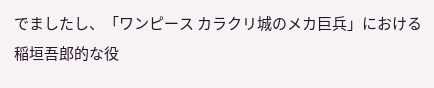でましたし、「ワンピース カラクリ城のメカ巨兵」における稲垣吾郎的な役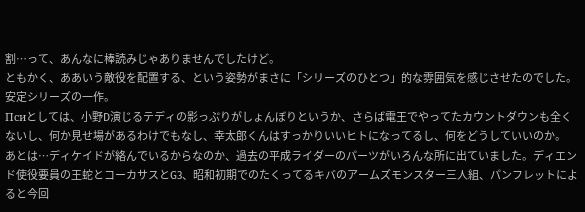割…って、あんなに棒読みじゃありませんでしたけど。
ともかく、ああいう敵役を配置する、という姿勢がまさに「シリーズのひとつ」的な雰囲気を感じさせたのでした。安定シリーズの一作。
Псиとしては、小野D演じるテディの影っぷりがしょんぼりというか、さらば電王でやってたカウントダウンも全くないし、何か見せ場があるわけでもなし、幸太郎くんはすっかりいいヒトになってるし、何をどうしていいのか。
あとは…ディケイドが絡んでいるからなのか、過去の平成ライダーのパーツがいろんな所に出ていました。ディエンド使役要員の王蛇とコーカサスとG3、昭和初期でのたくってるキバのアームズモンスター三人組、パンフレットによると今回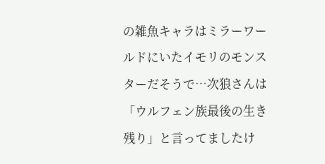の雑魚キャラはミラーワールドにいたイモリのモンスターだそうで…次狼さんは「ウルフェン族最後の生き残り」と言ってましたけ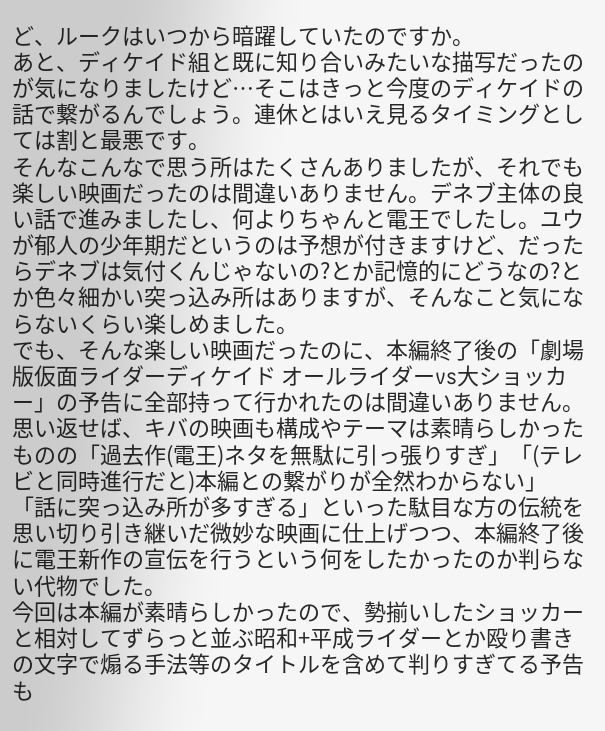ど、ルークはいつから暗躍していたのですか。
あと、ディケイド組と既に知り合いみたいな描写だったのが気になりましたけど…そこはきっと今度のディケイドの話で繋がるんでしょう。連休とはいえ見るタイミングとしては割と最悪です。
そんなこんなで思う所はたくさんありましたが、それでも楽しい映画だったのは間違いありません。デネブ主体の良い話で進みましたし、何よりちゃんと電王でしたし。ユウが郁人の少年期だというのは予想が付きますけど、だったらデネブは気付くんじゃないの?とか記憶的にどうなの?とか色々細かい突っ込み所はありますが、そんなこと気にならないくらい楽しめました。
でも、そんな楽しい映画だったのに、本編終了後の「劇場版仮面ライダーディケイド オールライダーvs大ショッカー」の予告に全部持って行かれたのは間違いありません。
思い返せば、キバの映画も構成やテーマは素晴らしかったものの「過去作(電王)ネタを無駄に引っ張りすぎ」「(テレビと同時進行だと)本編との繋がりが全然わからない」「話に突っ込み所が多すぎる」といった駄目な方の伝統を思い切り引き継いだ微妙な映画に仕上げつつ、本編終了後に電王新作の宣伝を行うという何をしたかったのか判らない代物でした。
今回は本編が素晴らしかったので、勢揃いしたショッカーと相対してずらっと並ぶ昭和+平成ライダーとか殴り書きの文字で煽る手法等のタイトルを含めて判りすぎてる予告も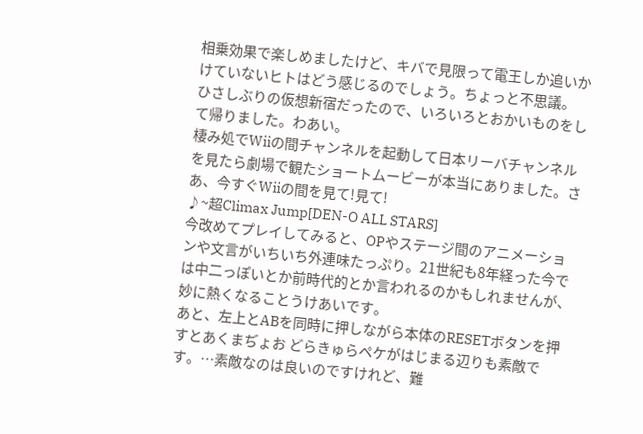相乗効果で楽しめましたけど、キバで見限って電王しか追いかけていないヒトはどう感じるのでしょう。ちょっと不思議。
ひさしぶりの仮想新宿だったので、いろいろとおかいものをして帰りました。わあい。
棲み処でWiiの間チャンネルを起動して日本リーバチャンネルを見たら劇場で観たショートムービーが本当にありました。さあ、今すぐWiiの間を見て!見て!
♪~超Climax Jump[DEN-O ALL STARS]
今改めてプレイしてみると、OPやステージ間のアニメーションや文言がいちいち外連味たっぷり。21世紀も8年経った今では中二っぽいとか前時代的とか言われるのかもしれませんが、妙に熱くなることうけあいです。
あと、左上とABを同時に押しながら本体のRESETボタンを押すとあくまぢょお どらきゅらペケがはじまる辺りも素敵です。…素敵なのは良いのですけれど、難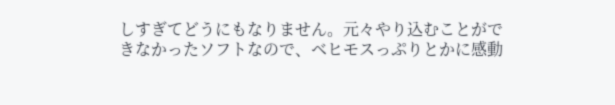しすぎてどうにもなりません。元々やり込むことができなかったソフトなので、ベヒモスっぷりとかに感動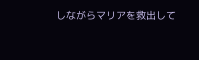しながらマリアを救出して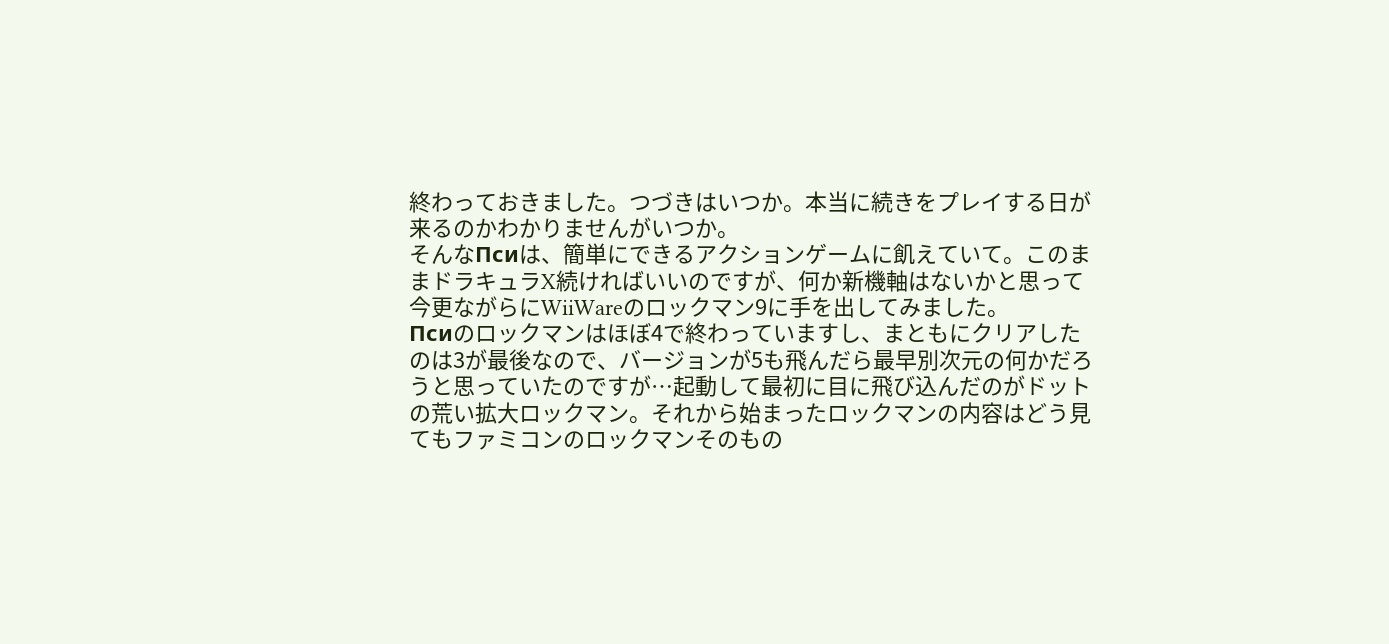終わっておきました。つづきはいつか。本当に続きをプレイする日が来るのかわかりませんがいつか。
そんなПсиは、簡単にできるアクションゲームに飢えていて。このままドラキュラX続ければいいのですが、何か新機軸はないかと思って今更ながらにWiiWareのロックマン9に手を出してみました。
Псиのロックマンはほぼ4で終わっていますし、まともにクリアしたのは3が最後なので、バージョンが5も飛んだら最早別次元の何かだろうと思っていたのですが…起動して最初に目に飛び込んだのがドットの荒い拡大ロックマン。それから始まったロックマンの内容はどう見てもファミコンのロックマンそのもの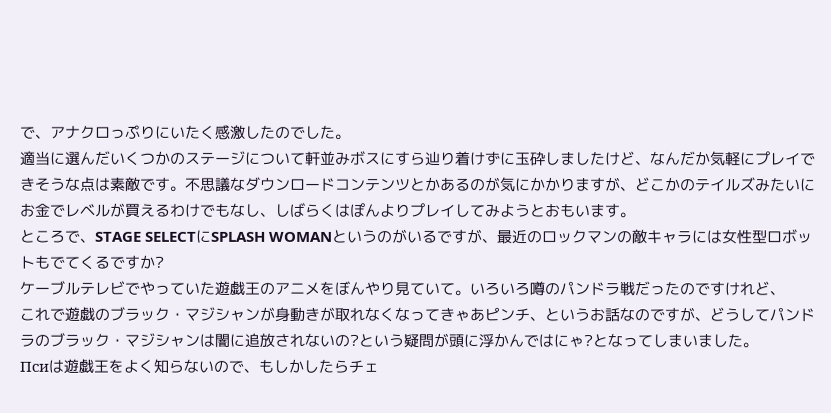で、アナクロっぷりにいたく感激したのでした。
適当に選んだいくつかのステージについて軒並みボスにすら辿り着けずに玉砕しましたけど、なんだか気軽にプレイできそうな点は素敵です。不思議なダウンロードコンテンツとかあるのが気にかかりますが、どこかのテイルズみたいにお金でレベルが買えるわけでもなし、しばらくはぽんよりプレイしてみようとおもいます。
ところで、STAGE SELECTにSPLASH WOMANというのがいるですが、最近のロックマンの敵キャラには女性型ロボットもでてくるですか?
ケーブルテレビでやっていた遊戯王のアニメをぼんやり見ていて。いろいろ噂のパンドラ戦だったのですけれど、
これで遊戯のブラック・マジシャンが身動きが取れなくなってきゃあピンチ、というお話なのですが、どうしてパンドラのブラック・マジシャンは闇に追放されないの?という疑問が頭に浮かんではにゃ?となってしまいました。
Псиは遊戯王をよく知らないので、もしかしたらチェ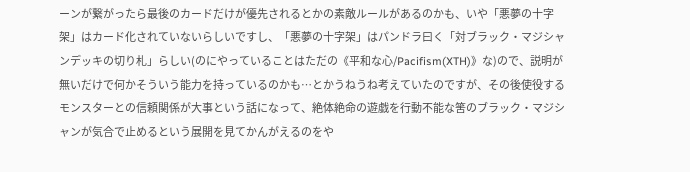ーンが繋がったら最後のカードだけが優先されるとかの素敵ルールがあるのかも、いや「悪夢の十字架」はカード化されていないらしいですし、「悪夢の十字架」はパンドラ曰く「対ブラック・マジシャンデッキの切り札」らしい(のにやっていることはただの《平和な心/Pacifism(XTH)》な)ので、説明が無いだけで何かそういう能力を持っているのかも…とかうねうね考えていたのですが、その後使役するモンスターとの信頼関係が大事という話になって、絶体絶命の遊戯を行動不能な筈のブラック・マジシャンが気合で止めるという展開を見てかんがえるのをや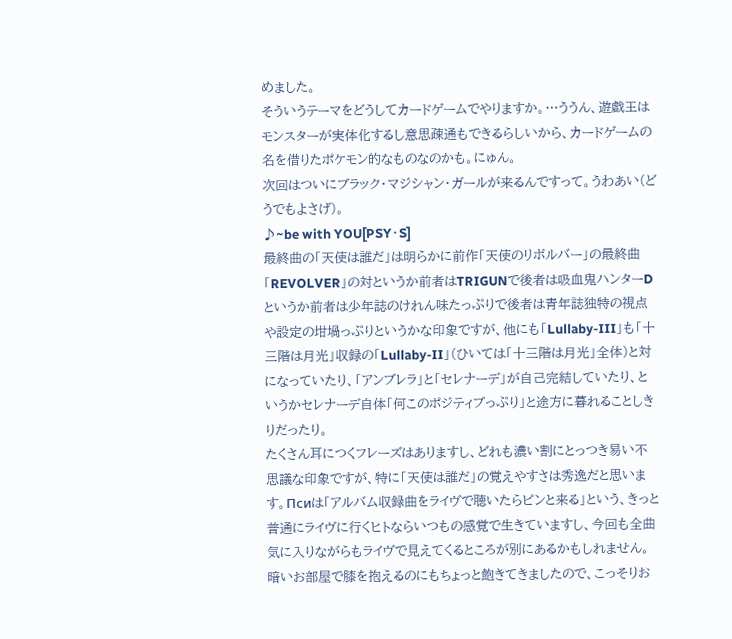めました。
そういうテーマをどうしてカードゲームでやりますか。…ううん、遊戯王はモンスターが実体化するし意思疎通もできるらしいから、カードゲームの名を借りたポケモン的なものなのかも。にゅん。
次回はついにブラック・マジシャン・ガールが来るんですって。うわあい(どうでもよさげ)。
♪~be with YOU[PSY・S]
最終曲の「天使は誰だ」は明らかに前作「天使のリボルバー」の最終曲「REVOLVER」の対というか前者はTRIGUNで後者は吸血鬼ハンターDというか前者は少年誌のけれん味たっぷりで後者は青年誌独特の視点や設定の坩堝っぷりというかな印象ですが、他にも「Lullaby-III」も「十三階は月光」収録の「Lullaby-II」(ひいては「十三階は月光」全体)と対になっていたり、「アンブレラ」と「セレナーデ」が自己完結していたり、というかセレナーデ自体「何このポジティブっぷり」と途方に暮れることしきりだったり。
たくさん耳につくフレーズはありますし、どれも濃い割にとっつき易い不思議な印象ですが、特に「天使は誰だ」の覚えやすさは秀逸だと思います。Псиは「アルバム収録曲をライヴで聴いたらピンと来る」という、きっと普通にライヴに行くヒトならいつもの感覚で生きていますし、今回も全曲気に入りながらもライヴで見えてくるところが別にあるかもしれません。
暗いお部屋で膝を抱えるのにもちょっと飽きてきましたので、こっそりお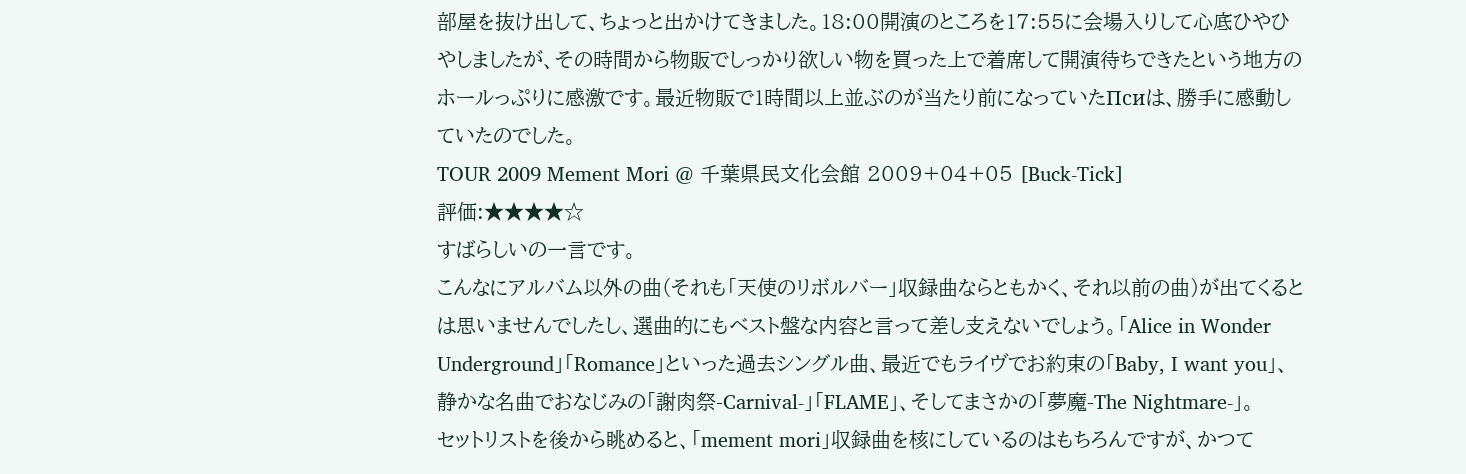部屋を抜け出して、ちょっと出かけてきました。18:00開演のところを17:55に会場入りして心底ひやひやしましたが、その時間から物販でしっかり欲しい物を買った上で着席して開演待ちできたという地方のホールっぷりに感激です。最近物販で1時間以上並ぶのが当たり前になっていたПсиは、勝手に感動していたのでした。
TOUR 2009 Mement Mori @ 千葉県民文化会館 2009+04+05 [Buck-Tick]
評価:★★★★☆
すばらしいの一言です。
こんなにアルバム以外の曲(それも「天使のリボルバー」収録曲ならともかく、それ以前の曲)が出てくるとは思いませんでしたし、選曲的にもベスト盤な内容と言って差し支えないでしょう。「Alice in Wonder Underground」「Romance」といった過去シングル曲、最近でもライヴでお約束の「Baby, I want you」、静かな名曲でおなじみの「謝肉祭-Carnival-」「FLAME」、そしてまさかの「夢魔-The Nightmare-」。
セットリストを後から眺めると、「mement mori」収録曲を核にしているのはもちろんですが、かつて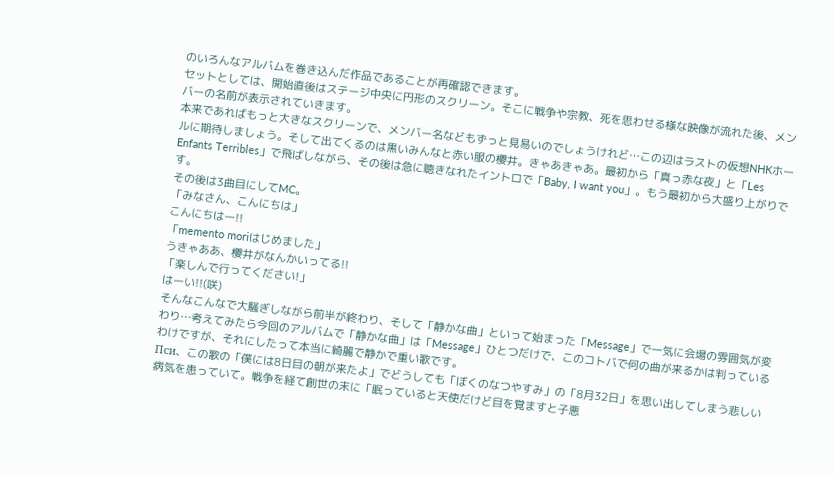のいろんなアルバムを巻き込んだ作品であることが再確認できます。
セットとしては、開始直後はステージ中央に円形のスクリーン。そこに戦争や宗教、死を思わせる様な映像が流れた後、メンバーの名前が表示されていきます。
本来であればもっと大きなスクリーンで、メンバー名などもずっと見易いのでしょうけれど…この辺はラストの仮想NHKホールに期待しましょう。そして出てくるのは黒いみんなと赤い服の櫻井。きゃあきゃあ。最初から「真っ赤な夜」と「Les Enfants Terribles」で飛ばしながら、その後は急に聴きなれたイントロで「Baby, I want you」。もう最初から大盛り上がりです。
その後は3曲目にしてMC。
「みなさん、こんにちは」
こんにちはー!!
「memento moriはじめました」
うきゃああ、櫻井がなんかいってる!!
「楽しんで行ってください!」
はーい!!(咲)
そんなこんなで大騒ぎしながら前半が終わり、そして「静かな曲」といって始まった「Message」で一気に会場の雰囲気が変わり…考えてみたら今回のアルバムで「静かな曲」は「Message」ひとつだけで、このコトバで何の曲が来るかは判っているわけですが、それにしたって本当に綺麗で静かで重い歌です。
Пси、この歌の「僕には8日目の朝が来たよ」でどうしても「ぼくのなつやすみ」の「8月32日」を思い出してしまう悲しい病気を患っていて。戦争を経て創世の末に「眠っていると天使だけど目を覚ますと子悪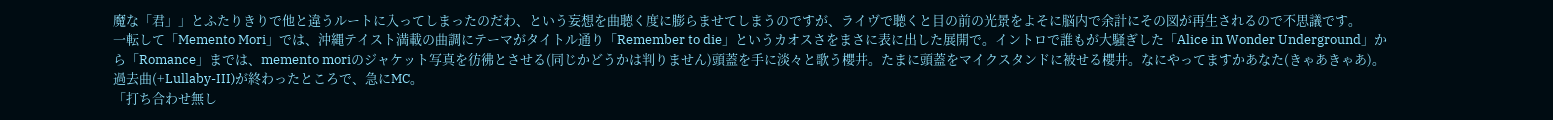魔な「君」」とふたりきりで他と違うルートに入ってしまったのだわ、という妄想を曲聴く度に膨らませてしまうのですが、ライヴで聴くと目の前の光景をよそに脳内で余計にその図が再生されるので不思議です。
一転して「Memento Mori」では、沖縄テイスト満載の曲調にテーマがタイトル通り「Remember to die」というカオスさをまさに表に出した展開で。イントロで誰もが大騒ぎした「Alice in Wonder Underground」から「Romance」までは、memento moriのジャケット写真を彷彿とさせる(同じかどうかは判りません)頭蓋を手に淡々と歌う櫻井。たまに頭蓋をマイクスタンドに被せる櫻井。なにやってますかあなた(きゃあきゃあ)。
過去曲(+Lullaby-III)が終わったところで、急にMC。
「打ち合わせ無し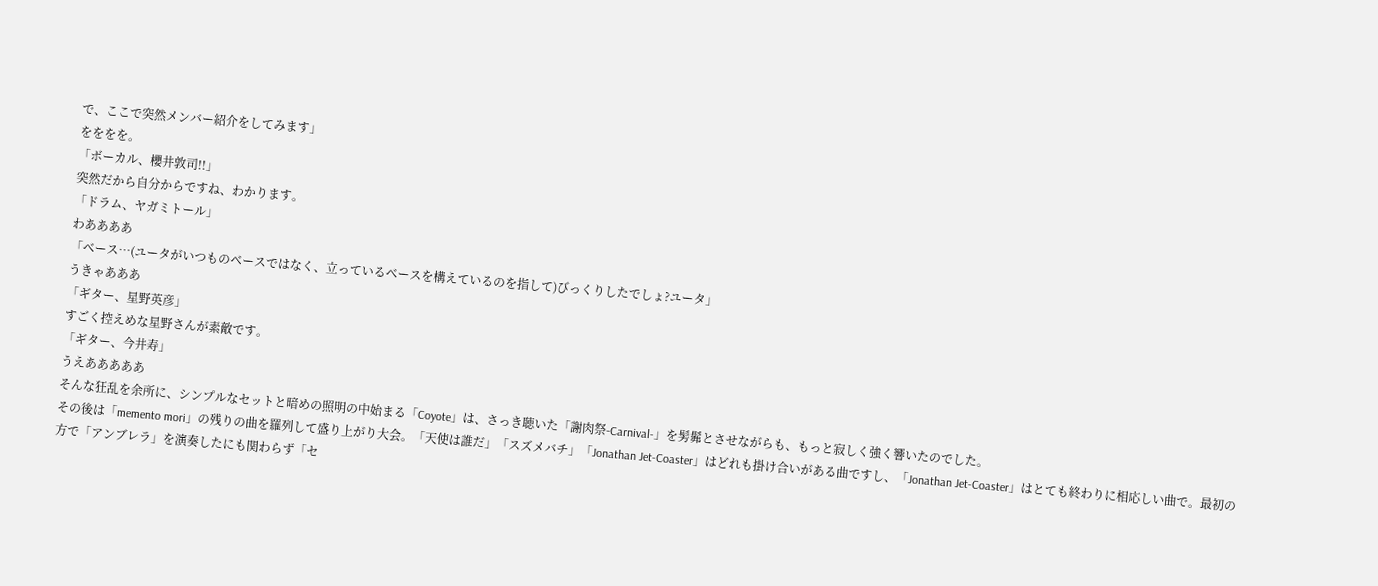で、ここで突然メンバー紹介をしてみます」
をををを。
「ボーカル、櫻井敦司!!」
突然だから自分からですね、わかります。
「ドラム、ヤガミトール」
わああああ
「ベース…(ユータがいつものベースではなく、立っているベースを構えているのを指して)びっくりしたでしょ?ユータ」
うきゃあああ
「ギター、星野英彦」
すごく控えめな星野さんが素敵です。
「ギター、今井寿」
うえあああああ
そんな狂乱を余所に、シンプルなセットと暗めの照明の中始まる「Coyote」は、さっき聴いた「謝肉祭-Carnival-」を髣髴とさせながらも、もっと寂しく強く響いたのでした。
その後は「memento mori」の残りの曲を羅列して盛り上がり大会。「天使は誰だ」「スズメバチ」「Jonathan Jet-Coaster」はどれも掛け合いがある曲ですし、「Jonathan Jet-Coaster」はとても終わりに相応しい曲で。最初の方で「アンブレラ」を演奏したにも関わらず「セ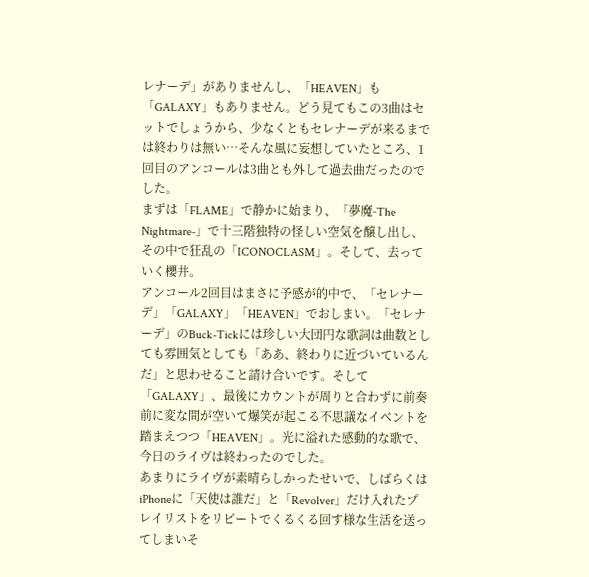レナーデ」がありませんし、「HEAVEN」も「GALAXY」もありません。どう見てもこの3曲はセットでしょうから、少なくともセレナーデが来るまでは終わりは無い…そんな風に妄想していたところ、1回目のアンコールは3曲とも外して過去曲だったのでした。
まずは「FLAME」で静かに始まり、「夢魔-The Nightmare-」で十三階独特の怪しい空気を醸し出し、その中で狂乱の「ICONOCLASM」。そして、去っていく櫻井。
アンコール2回目はまさに予感が的中で、「セレナーデ」「GALAXY」「HEAVEN」でおしまい。「セレナーデ」のBuck-Tickには珍しい大団円な歌詞は曲数としても雰囲気としても「ああ、終わりに近づいているんだ」と思わせること請け合いです。そして「GALAXY」、最後にカウントが周りと合わずに前奏前に変な間が空いて爆笑が起こる不思議なイベントを踏まえつつ「HEAVEN」。光に溢れた感動的な歌で、今日のライヴは終わったのでした。
あまりにライヴが素晴らしかったせいで、しばらくはiPhoneに「天使は誰だ」と「Revolver」だけ入れたプレイリストをリピートでくるくる回す様な生活を送ってしまいそ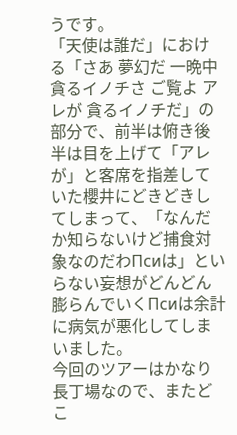うです。
「天使は誰だ」における「さあ 夢幻だ 一晩中貪るイノチさ ご覧よ アレが 貪るイノチだ」の部分で、前半は俯き後半は目を上げて「アレが」と客席を指差していた櫻井にどきどきしてしまって、「なんだか知らないけど捕食対象なのだわПсиは」といらない妄想がどんどん膨らんでいくПсиは余計に病気が悪化してしまいました。
今回のツアーはかなり長丁場なので、またどこ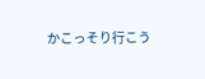かこっそり行こう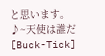と思います。
♪~天使は誰だ[Buck-Tick]